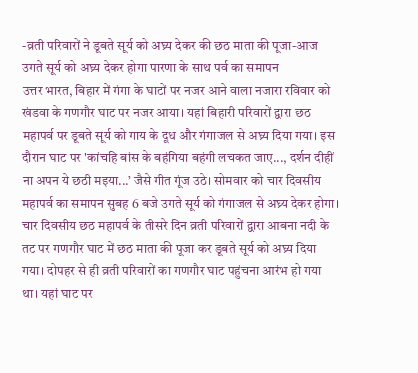-व्रती परिवारों ने डूबते सूर्य को अघ्र्य देकर की छठ माता की पूजा-आज उगते सूर्य को अघ्र्य देकर होगा पारणा के साथ पर्व का समापन
उत्तर भारत, बिहार में गंगा के घाटों पर नजर आने वाला नजारा रविवार को खंडवा के गणगौर घाट पर नजर आया। यहां बिहारी परिवारों द्वारा छठ महापर्व पर डूबते सूर्य को गाय के दूध और गंगाजल से अघ्र्य दिया गया। इस दौरान घाट पर 'कांचहि बांस के बहंगिया बहंगी लचकत जाए..., दर्शन दीहीं ना अपन ये छठी मइया...’ जैसे गीत गूंज उठे। सोमवार को चार दिवसीय महापर्व का समापन सुबह 6 बजे उगते सूर्य को गंगाजल से अघ्र्य देकर होगा।
चार दिवसीय छठ महापर्व के तीसरे दिन व्रती परिवारों द्वारा आबना नदी के तट पर गणगौर घाट में छठ माता की पूजा कर डूबते सूर्य को अघ्र्य दिया गया। दोपहर से ही व्रती परिवारों का गणगौर घाट पहुंचना आरंभ हो गया था। यहां घाट पर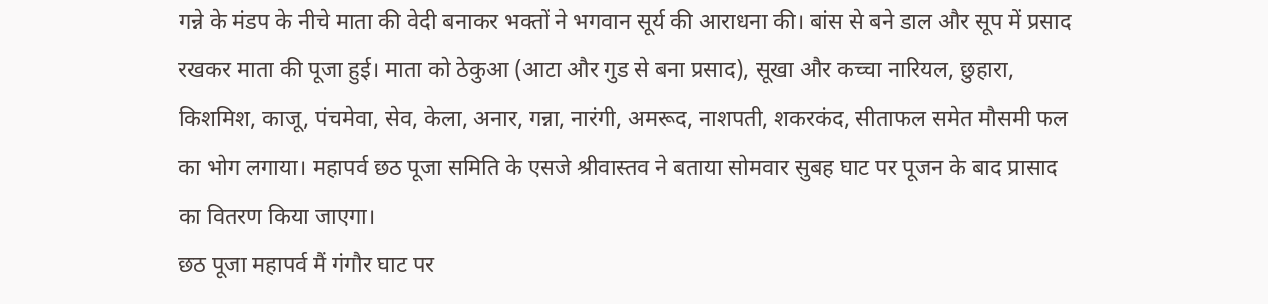गन्ने के मंडप के नीचे माता की वेदी बनाकर भक्तों ने भगवान सूर्य की आराधना की। बांस से बने डाल और सूप में प्रसाद रखकर माता की पूजा हुई। माता को ठेकुआ (आटा और गुड से बना प्रसाद), सूखा और कच्चा नारियल, छुहारा, किशमिश, काजू, पंचमेवा, सेव, केला, अनार, गन्ना, नारंगी, अमरूद, नाशपती, शकरकंद, सीताफल समेत मौसमी फल का भोग लगाया। महापर्व छठ पूजा समिति के एसजे श्रीवास्तव ने बताया सोमवार सुबह घाट पर पूजन के बाद प्रासाद का वितरण किया जाएगा।
छठ पूजा महापर्व मैं गंगौर घाट पर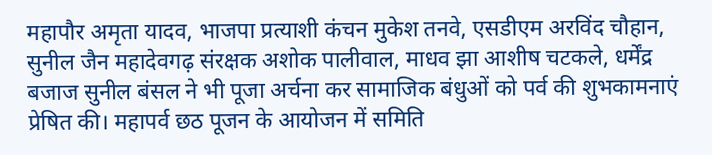महापौर अमृता यादव, भाजपा प्रत्याशी कंचन मुकेश तनवे, एसडीएम अरविंद चौहान, सुनील जैन महादेवगढ़ संरक्षक अशोक पालीवाल, माधव झा आशीष चटकले, धर्मेंद्र बजाज सुनील बंसल ने भी पूजा अर्चना कर सामाजिक बंधुओं को पर्व की शुभकामनाएं प्रेषित की। महापर्व छठ पूजन के आयोजन में समिति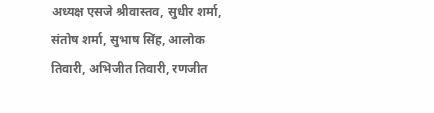अध्यक्ष एसजे श्रीवास्तव, सुधीर शर्मा, संतोष शर्मा, सुभाष सिंह, आलोक तिवारी, अभिजीत तिवारी, रणजीत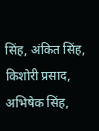सिंह, अंकित सिंह, किशोरी प्रसाद, अभिषेक सिंह,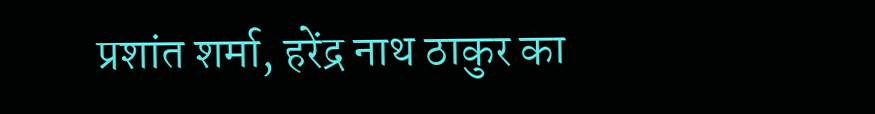प्रशांत शर्मा, हरेंद्र नाथ ठाकुर का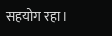सहयोग रहा।